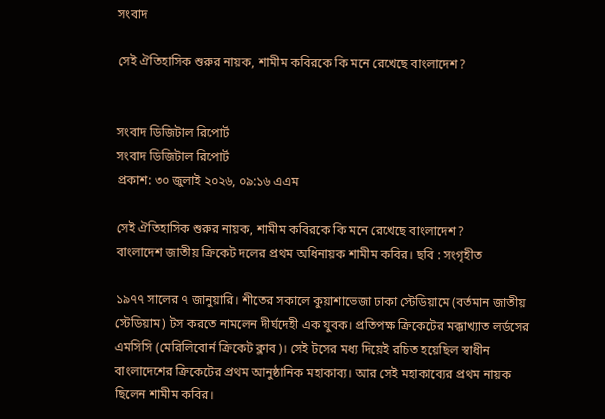সংবাদ

সেই ঐতিহাসিক শুরুর নায়ক, শামীম কবিরকে কি মনে রেখেছে বাংলাদেশ?


সংবাদ ডিজিটাল রিপোর্ট
সংবাদ ডিজিটাল রিপোর্ট
প্রকাশ: ৩০ জুলাই ২০২৬, ০৯:১৬ এএম

সেই ঐতিহাসিক শুরুর নায়ক, শামীম কবিরকে কি মনে রেখেছে বাংলাদেশ?
বাংলাদেশ জাতীয় ক্রিকেট দলের প্রথম অধিনায়ক শামীম কবির। ছবি : সংগৃহীত

১৯৭৭ সালের ৭ জানুয়ারি। শীতের সকালে কুয়াশাভেজা ঢাকা স্টেডিয়ামে (বর্তমান জাতীয় স্টেডিয়াম) টস করতে নামলেন দীর্ঘদেহী এক যুবক। প্রতিপক্ষ ক্রিকেটের মক্কাখ্যাত লর্ডসের এমসিসি (মেরিলিবোর্ন ক্রিকেট ক্লাব)। সেই টসের মধ্য দিয়েই রচিত হয়েছিল স্বাধীন বাংলাদেশের ক্রিকেটের প্রথম আনুষ্ঠানিক মহাকাব্য। আর সেই মহাকাব্যের প্রথম নায়ক ছিলেন শামীম কবির।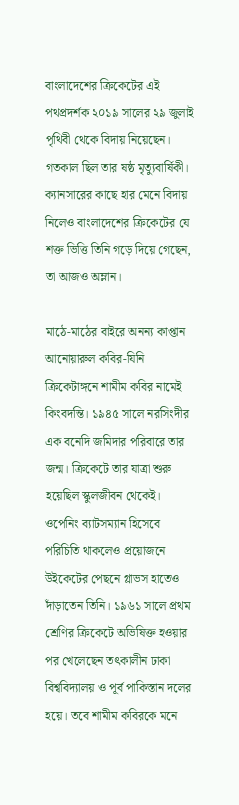বাংলাদেশের ক্রিকেটের এই পথপ্রদর্শক ২০১৯ সালের ২৯ জুলাই পৃথিবী থেকে বিদায় নিয়েছেন। গতকাল ছিল তার ষষ্ঠ মৃত্যুবার্ষিকী। ক্যানসারের কাছে হার মেনে বিদায় নিলেও বাংলাদেশের ক্রিকেটের যে শক্ত ভিত্তি তিনি গড়ে দিয়ে গেছেন, তা আজও অম্লান।

মাঠে-মাঠের বাইরে অনন্য কাপ্তান
আনোয়ারুল কবির-যিনি ক্রিকেটাঙ্গনে শামীম কবির নামেই কিংবদন্তি। ১৯৪৫ সালে নরসিংদীর এক বনেদি জমিদার পরিবারে তার জন্ম। ক্রিকেটে তার যাত্রা শুরু হয়েছিল স্কুলজীবন থেকেই। ওপেনিং ব্যাটসম্যান হিসেবে পরিচিতি থাকলেও প্রয়োজনে উইকেটের পেছনে গ্লাভস হাতেও দাঁড়াতেন তিনি। ১৯৬১ সালে প্রথম শ্রেণির ক্রিকেটে অভিষিক্ত হওয়ার পর খেলেছেন তৎকালীন ঢাকা বিশ্ববিদ্যালয় ও পূর্ব পাকিস্তান দলের হয়ে। তবে শামীম কবিরকে মনে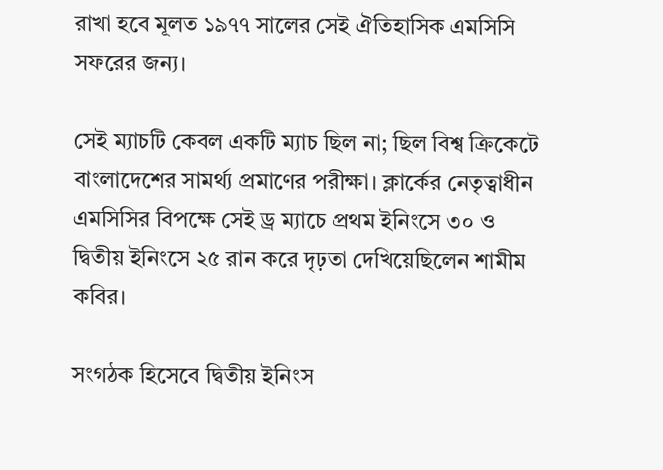রাখা হবে মূলত ১৯৭৭ সালের সেই ঐতিহাসিক এমসিসি সফরের জন্য।

সেই ম্যাচটি কেবল একটি ম্যাচ ছিল না; ছিল বিশ্ব ক্রিকেটে বাংলাদেশের সামর্থ্য প্রমাণের পরীক্ষা। ক্লার্কের নেতৃত্বাধীন এমসিসির বিপক্ষে সেই ড্র ম্যাচে প্রথম ইনিংসে ৩০ ও দ্বিতীয় ইনিংসে ২৫ রান করে দৃঢ়তা দেখিয়েছিলেন শামীম কবির।

সংগঠক হিসেবে দ্বিতীয় ইনিংস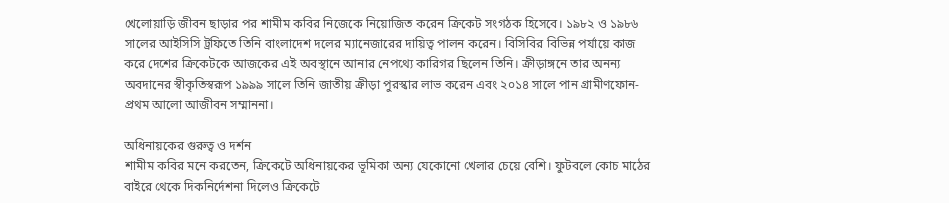খেলোয়াড়ি জীবন ছাড়ার পর শামীম কবির নিজেকে নিয়োজিত করেন ক্রিকেট সংগঠক হিসেবে। ১৯৮২ ও ১৯৮৬ সালের আইসিসি ট্রফিতে তিনি বাংলাদেশ দলের ম্যানেজারের দায়িত্ব পালন করেন। বিসিবির বিভিন্ন পর্যায়ে কাজ করে দেশের ক্রিকেটকে আজকের এই অবস্থানে আনার নেপথ্যে কারিগর ছিলেন তিনি। ক্রীড়াঙ্গনে তার অনন্য অবদানের স্বীকৃতিস্বরূপ ১৯৯৯ সালে তিনি জাতীয় ক্রীড়া পুরস্কার লাভ করেন এবং ২০১৪ সালে পান গ্রামীণফোন-প্রথম আলো আজীবন সম্মাননা।

অধিনায়কের গুরুত্ব ও দর্শন
শামীম কবির মনে করতেন, ক্রিকেটে অধিনায়কের ভূমিকা অন্য যেকোনো খেলার চেয়ে বেশি। ফুটবলে কোচ মাঠের বাইরে থেকে দিকনির্দেশনা দিলেও ক্রিকেটে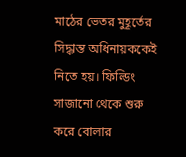মাঠের ভেতর মুহূর্তের সিদ্ধান্ত অধিনায়ককেই নিতে হয়। ফিল্ডিং সাজানো থেকে শুরু করে বোলার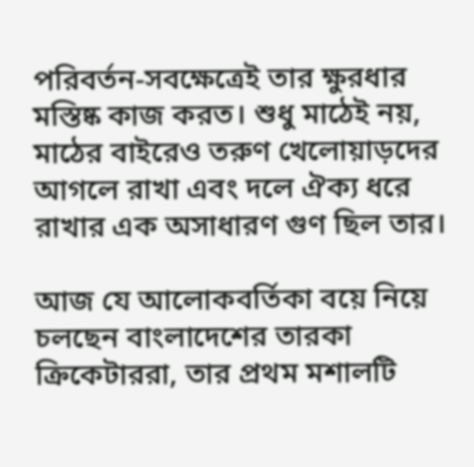পরিবর্তন-সবক্ষেত্রেই তার ক্ষুরধার মস্তিষ্ক কাজ করত। শুধু মাঠেই নয়, মাঠের বাইরেও তরুণ খেলোয়াড়দের আগলে রাখা এবং দলে ঐক্য ধরে রাখার এক অসাধারণ গুণ ছিল তার।

আজ যে আলোকবর্তিকা বয়ে নিয়ে চলছেন বাংলাদেশের তারকা ক্রিকেটাররা, তার প্রথম মশালটি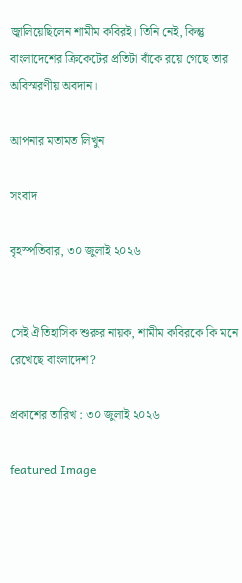জ্বালিয়েছিলেন শামীম কবিরই। তিনি নেই, কিন্তু বাংলাদেশের ক্রিকেটের প্রতিটা বাঁকে রয়ে গেছে তার অবিস্মরণীয় অবদান।

আপনার মতামত লিখুন

সংবাদ

বৃহস্পতিবার, ৩০ জুলাই ২০২৬


সেই ঐতিহাসিক শুরুর নায়ক, শামীম কবিরকে কি মনে রেখেছে বাংলাদেশ?

প্রকাশের তারিখ : ৩০ জুলাই ২০২৬

featured Image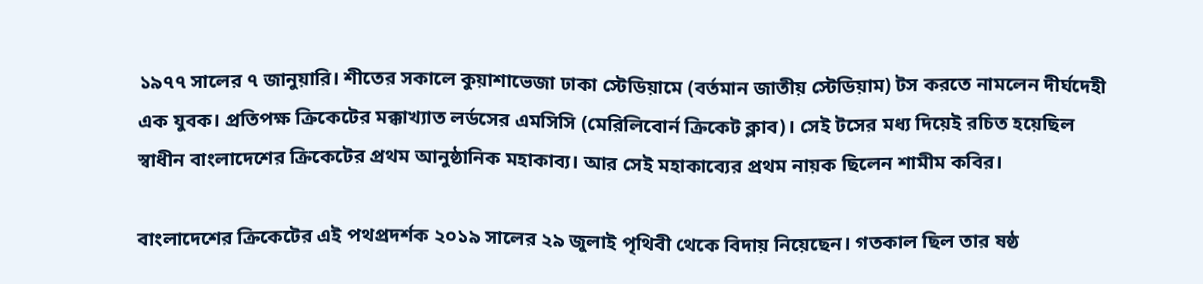১৯৭৭ সালের ৭ জানুয়ারি। শীতের সকালে কুয়াশাভেজা ঢাকা স্টেডিয়ামে (বর্তমান জাতীয় স্টেডিয়াম) টস করতে নামলেন দীর্ঘদেহী এক যুবক। প্রতিপক্ষ ক্রিকেটের মক্কাখ্যাত লর্ডসের এমসিসি (মেরিলিবোর্ন ক্রিকেট ক্লাব)। সেই টসের মধ্য দিয়েই রচিত হয়েছিল স্বাধীন বাংলাদেশের ক্রিকেটের প্রথম আনুষ্ঠানিক মহাকাব্য। আর সেই মহাকাব্যের প্রথম নায়ক ছিলেন শামীম কবির।

বাংলাদেশের ক্রিকেটের এই পথপ্রদর্শক ২০১৯ সালের ২৯ জুলাই পৃথিবী থেকে বিদায় নিয়েছেন। গতকাল ছিল তার ষষ্ঠ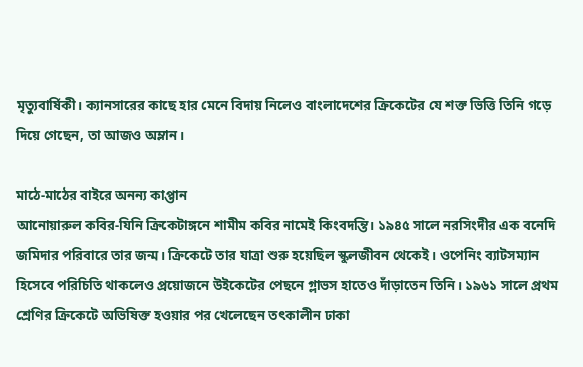মৃত্যুবার্ষিকী। ক্যানসারের কাছে হার মেনে বিদায় নিলেও বাংলাদেশের ক্রিকেটের যে শক্ত ভিত্তি তিনি গড়ে দিয়ে গেছেন, তা আজও অম্লান।

মাঠে-মাঠের বাইরে অনন্য কাপ্তান
আনোয়ারুল কবির-যিনি ক্রিকেটাঙ্গনে শামীম কবির নামেই কিংবদন্তি। ১৯৪৫ সালে নরসিংদীর এক বনেদি জমিদার পরিবারে তার জন্ম। ক্রিকেটে তার যাত্রা শুরু হয়েছিল স্কুলজীবন থেকেই। ওপেনিং ব্যাটসম্যান হিসেবে পরিচিতি থাকলেও প্রয়োজনে উইকেটের পেছনে গ্লাভস হাতেও দাঁড়াতেন তিনি। ১৯৬১ সালে প্রথম শ্রেণির ক্রিকেটে অভিষিক্ত হওয়ার পর খেলেছেন তৎকালীন ঢাকা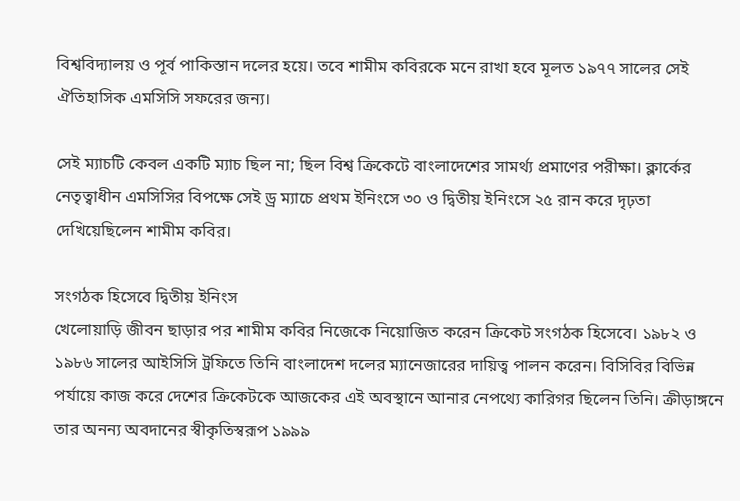বিশ্ববিদ্যালয় ও পূর্ব পাকিস্তান দলের হয়ে। তবে শামীম কবিরকে মনে রাখা হবে মূলত ১৯৭৭ সালের সেই ঐতিহাসিক এমসিসি সফরের জন্য।

সেই ম্যাচটি কেবল একটি ম্যাচ ছিল না; ছিল বিশ্ব ক্রিকেটে বাংলাদেশের সামর্থ্য প্রমাণের পরীক্ষা। ক্লার্কের নেতৃত্বাধীন এমসিসির বিপক্ষে সেই ড্র ম্যাচে প্রথম ইনিংসে ৩০ ও দ্বিতীয় ইনিংসে ২৫ রান করে দৃঢ়তা দেখিয়েছিলেন শামীম কবির।

সংগঠক হিসেবে দ্বিতীয় ইনিংস
খেলোয়াড়ি জীবন ছাড়ার পর শামীম কবির নিজেকে নিয়োজিত করেন ক্রিকেট সংগঠক হিসেবে। ১৯৮২ ও ১৯৮৬ সালের আইসিসি ট্রফিতে তিনি বাংলাদেশ দলের ম্যানেজারের দায়িত্ব পালন করেন। বিসিবির বিভিন্ন পর্যায়ে কাজ করে দেশের ক্রিকেটকে আজকের এই অবস্থানে আনার নেপথ্যে কারিগর ছিলেন তিনি। ক্রীড়াঙ্গনে তার অনন্য অবদানের স্বীকৃতিস্বরূপ ১৯৯৯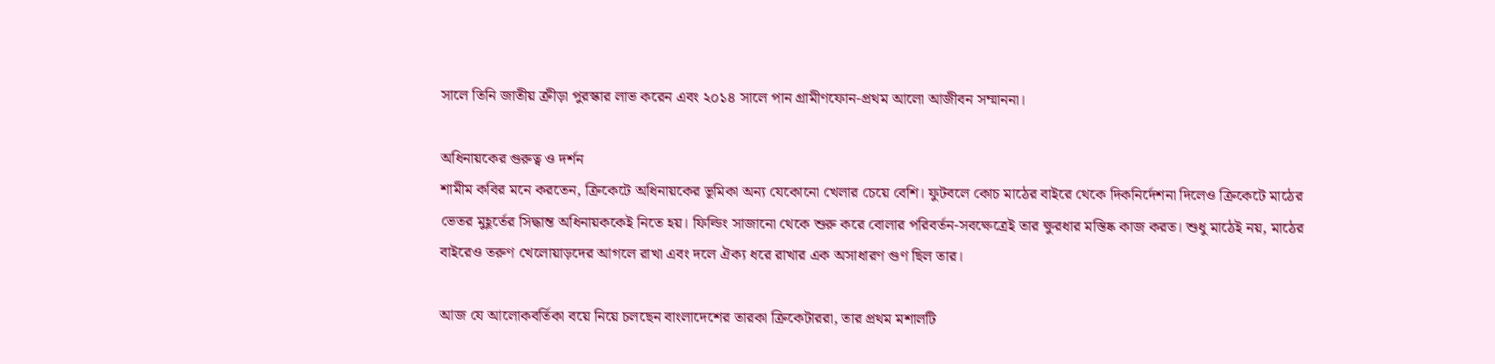সালে তিনি জাতীয় ক্রীড়া পুরস্কার লাভ করেন এবং ২০১৪ সালে পান গ্রামীণফোন-প্রথম আলো আজীবন সম্মাননা।

অধিনায়কের গুরুত্ব ও দর্শন
শামীম কবির মনে করতেন, ক্রিকেটে অধিনায়কের ভূমিকা অন্য যেকোনো খেলার চেয়ে বেশি। ফুটবলে কোচ মাঠের বাইরে থেকে দিকনির্দেশনা দিলেও ক্রিকেটে মাঠের ভেতর মুহূর্তের সিদ্ধান্ত অধিনায়ককেই নিতে হয়। ফিল্ডিং সাজানো থেকে শুরু করে বোলার পরিবর্তন-সবক্ষেত্রেই তার ক্ষুরধার মস্তিষ্ক কাজ করত। শুধু মাঠেই নয়, মাঠের বাইরেও তরুণ খেলোয়াড়দের আগলে রাখা এবং দলে ঐক্য ধরে রাখার এক অসাধারণ গুণ ছিল তার।

আজ যে আলোকবর্তিকা বয়ে নিয়ে চলছেন বাংলাদেশের তারকা ক্রিকেটাররা, তার প্রথম মশালটি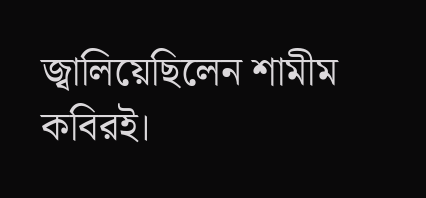জ্বালিয়েছিলেন শামীম কবিরই।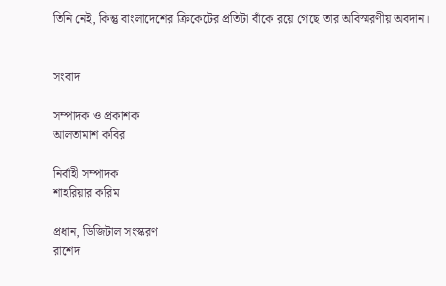তিনি নেই, কিন্তু বাংলাদেশের ক্রিকেটের প্রতিটা বাঁকে রয়ে গেছে তার অবিস্মরণীয় অবদান।


সংবাদ

সম্পাদক ও প্রকাশক
আলতামাশ কবির

নির্বাহী সম্পাদক
শাহরিয়ার করিম

প্রধান, ডিজিটাল সংস্করণ
রাশেদ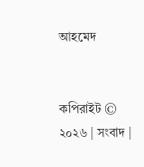আহমেদ


কপিরাইট © ২০২৬ | সংবাদ |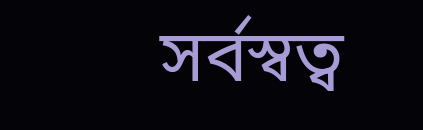সর্বস্বত্ব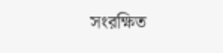সংরক্ষিত